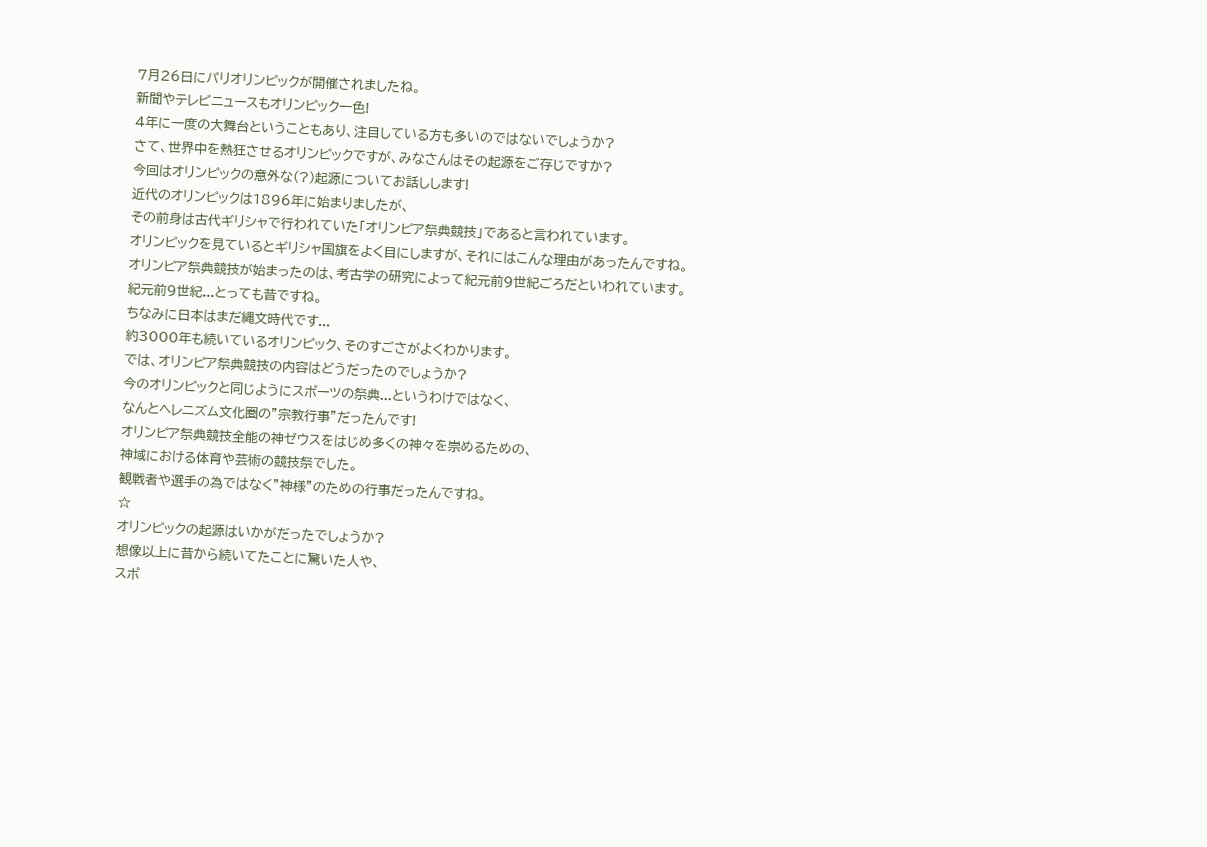7月26日にパリオリンピックが開催されましたね。
新聞やテレビニュースもオリンピック一色!
4年に一度の大舞台ということもあり、注目している方も多いのではないでしょうか?
さて、世界中を熱狂させるオリンピックですが、みなさんはその起源をご存じですか?
今回はオリンピックの意外な(?)起源についてお話しします!
近代のオリンピックは1896年に始まりましたが、
その前身は古代ギリシャで行われていた「オリンピア祭典競技」であると言われています。
オリンピックを見ているとギリシャ国旗をよく目にしますが、それにはこんな理由があったんですね。
オリンピア祭典競技が始まったのは、考古学の研究によって紀元前9世紀ごろだといわれています。
紀元前9世紀...とっても昔ですね。
ちなみに日本はまだ縄文時代です...
約3000年も続いているオリンピック、そのすごさがよくわかります。
では、オリンピア祭典競技の内容はどうだったのでしょうか?
今のオリンピックと同じようにスポーツの祭典...というわけではなく、
なんとヘレニズム文化圏の”宗教行事”だったんです!
オリンピア祭典競技全能の神ゼウスをはじめ多くの神々を崇めるための、
神域における体育や芸術の競技祭でした。
観戦者や選手の為ではなく”神様”のための行事だったんですね。
☆
オリンピックの起源はいかがだったでしょうか?
想像以上に昔から続いてたことに驚いた人や、
スポ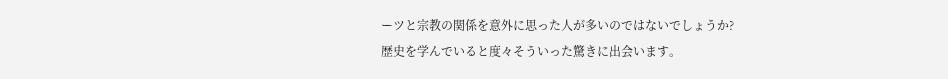ーツと宗教の関係を意外に思った人が多いのではないでしょうか?
歴史を学んでいると度々そういった驚きに出会います。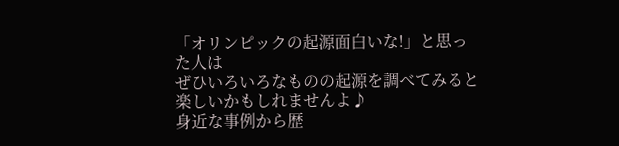「オリンピックの起源面白いな!」と思った人は
ぜひいろいろなものの起源を調べてみると楽しいかもしれませんよ♪
身近な事例から歴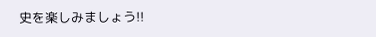史を楽しみましょう!!